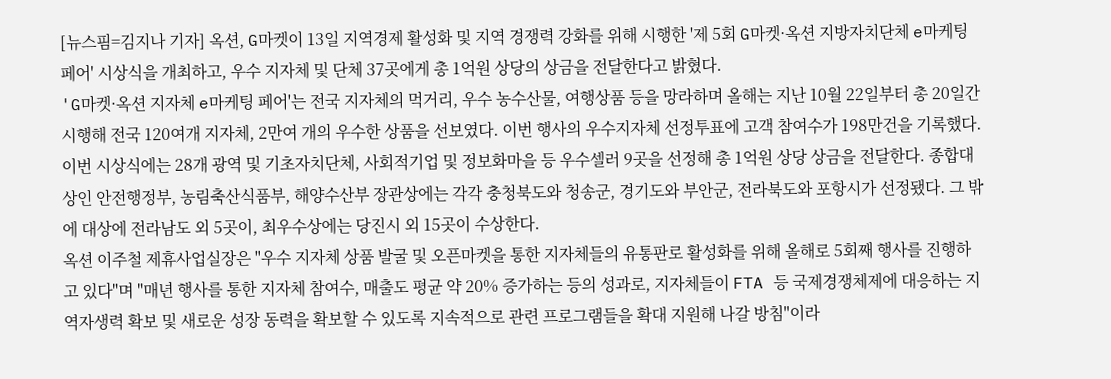[뉴스핌=김지나 기자] 옥션, G마켓이 13일 지역경제 활성화 및 지역 경쟁력 강화를 위해 시행한 '제 5회 G마켓·옥션 지방자치단체 e마케팅페어' 시상식을 개최하고, 우수 지자체 및 단체 37곳에게 총 1억원 상당의 상금을 전달한다고 밝혔다.
'G마켓·옥션 지자체 e마케팅 페어'는 전국 지자체의 먹거리, 우수 농수산물, 여행상품 등을 망라하며 올해는 지난 10월 22일부터 총 20일간 시행해 전국 120여개 지자체, 2만여 개의 우수한 상품을 선보였다. 이번 행사의 우수지자체 선정투표에 고객 참여수가 198만건을 기록했다.
이번 시상식에는 28개 광역 및 기초자치단체, 사회적기업 및 정보화마을 등 우수셀러 9곳을 선정해 총 1억원 상당 상금을 전달한다. 종합대상인 안전행정부, 농림축산식품부, 해양수산부 장관상에는 각각 충청북도와 청송군, 경기도와 부안군, 전라북도와 포항시가 선정됐다. 그 밖에 대상에 전라남도 외 5곳이, 최우수상에는 당진시 외 15곳이 수상한다.
옥션 이주철 제휴사업실장은 "우수 지자체 상품 발굴 및 오픈마켓을 통한 지자체들의 유통판로 활성화를 위해 올해로 5회째 행사를 진행하고 있다"며 "매년 행사를 통한 지자체 참여수, 매출도 평균 약 20% 증가하는 등의 성과로, 지자체들이 FTA 등 국제경쟁체제에 대응하는 지역자생력 확보 및 새로운 성장 동력을 확보할 수 있도록 지속적으로 관련 프로그램들을 확대 지원해 나갈 방침"이라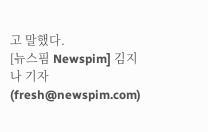고 말했다.
[뉴스핌 Newspim] 김지나 기자 (fresh@newspim.com)